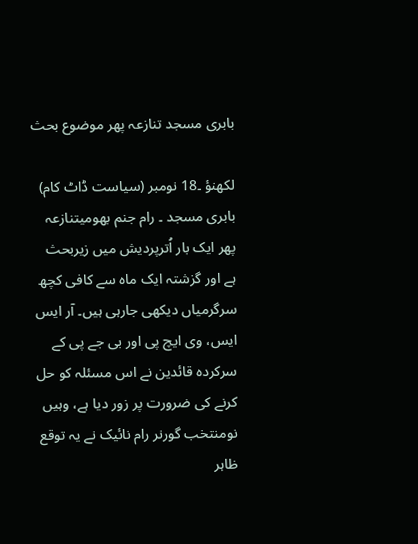بابری مسجد تنازعہ پھر موضوع بحث

لکھنؤ ۔18 نومبر (سیاست ڈاٹ کام) بابری مسجد ۔ رام جنم بھومیتنازعہ پھر ایک بار اُترپردیش میں زیربحث ہے اور گزشتہ ایک ماہ سے کافی کچھ سرگرمیاں دیکھی جارہی ہیں۔ آر ایس ایس، وی ایچ پی اور بی جے پی کے سرکردہ قائدین نے اس مسئلہ کو حل کرنے کی ضرورت پر زور دیا ہے، وہیں نومنتخب گورنر رام نائیک نے یہ توقع ظاہر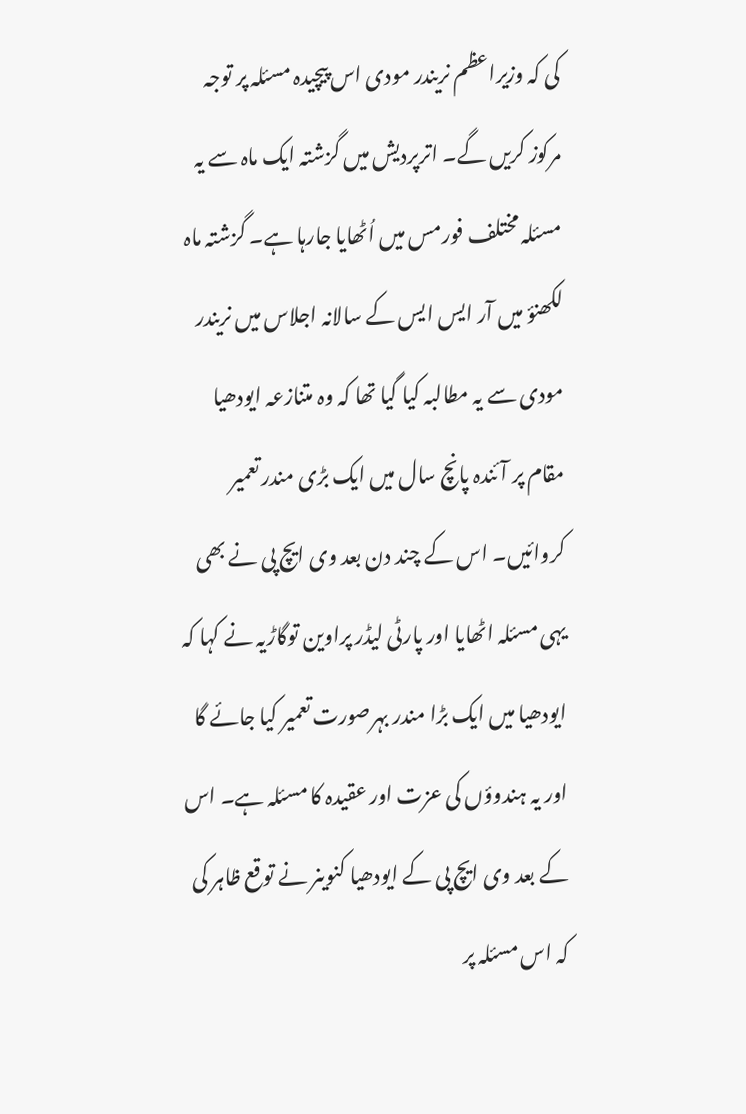کی کہ وزیراعظم نریندر مودی اس پیچیدہ مسئلہ پر توجہ مرکوز کریں گے۔ اترپردیش میں گزشتہ ایک ماہ سے یہ مسئلہ مختلف فورمس میں اُٹھایا جارہا ہے۔ گزشتہ ماہ لکھنؤ میں آر ایس ایس کے سالانہ اجلاس میں نریندر مودی سے یہ مطالبہ کیا گیا تھا کہ وہ متنازعہ ایودھیا مقام پر آئندہ پانچ سال میں ایک بڑی مندر تعمیر کروائیں۔ اس کے چند دن بعد وی ایچ پی نے بھی یہی مسئلہ اٹھایا اور پارٹی لیڈر پراوین توگاڑیہ نے کہا کہ ایودھیا میں ایک بڑا مندر بہرصورت تعمیر کیا جائے گا اور یہ ہندوؤں کی عزت اور عقیدہ کا مسئلہ ہے۔ اس کے بعد وی ایچ پی کے ایودھیا کنوینر نے توقع ظاہر کی کہ اس مسئلہ پر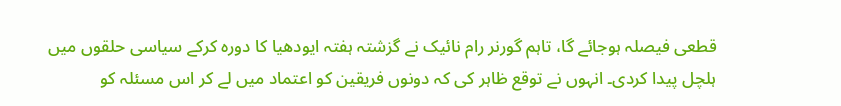قطعی فیصلہ ہوجائے گا، تاہم گورنر رام نائیک نے گزشتہ ہفتہ ایودھیا کا دورہ کرکے سیاسی حلقوں میں ہلچل پیدا کردی۔ انہوں نے توقع ظاہر کی کہ دونوں فریقین کو اعتماد میں لے کر اس مسئلہ کو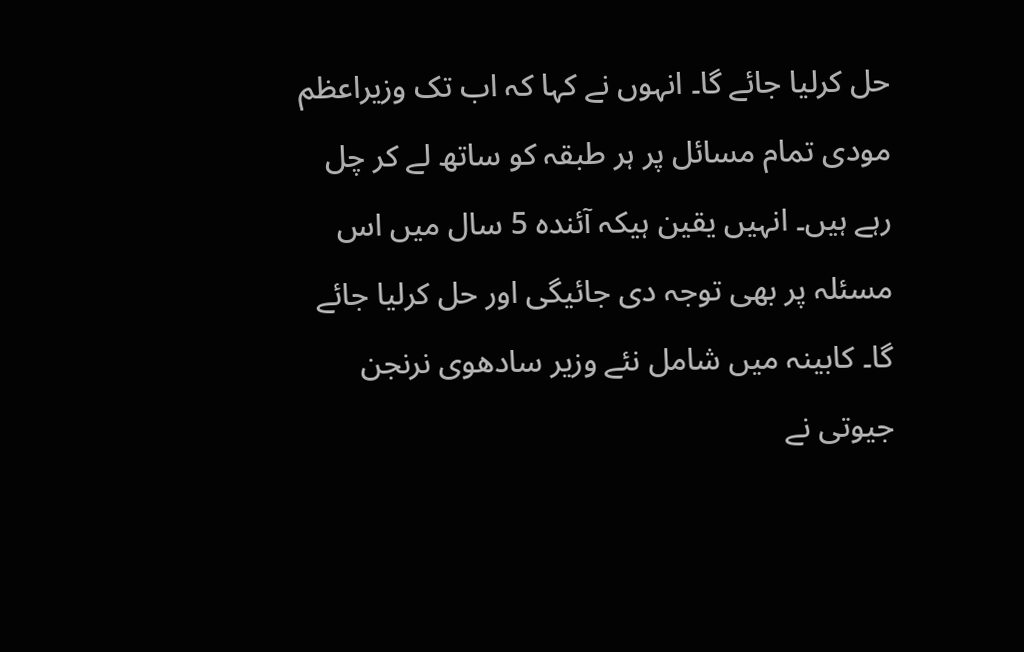حل کرلیا جائے گا۔ انہوں نے کہا کہ اب تک وزیراعظم مودی تمام مسائل پر ہر طبقہ کو ساتھ لے کر چل رہے ہیں۔ انہیں یقین ہیکہ آئندہ 5 سال میں اس مسئلہ پر بھی توجہ دی جائیگی اور حل کرلیا جائے گا۔ کابینہ میں شامل نئے وزیر سادھوی نرنجن جیوتی نے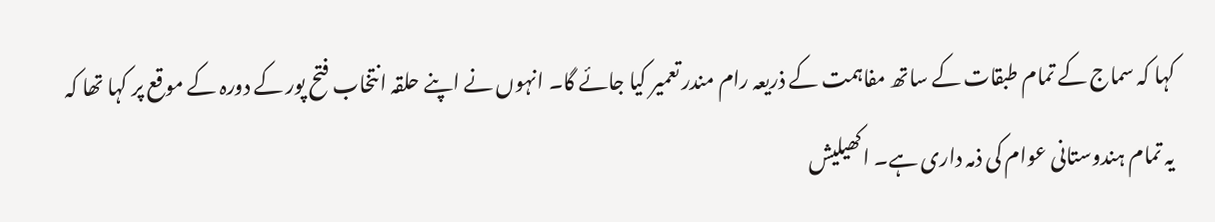کہا کہ سماج کے تمام طبقات کے ساتھ مفاہمت کے ذریعہ رام مندر تعمیر کیا جائے گا۔ انہوں نے اپنے حلقہ انتخاب فتح پور کے دورہ کے موقع پر کہا تھا کہ یہ تمام ہندوستانی عوام کی ذمہ داری ہے۔ اکھیلیش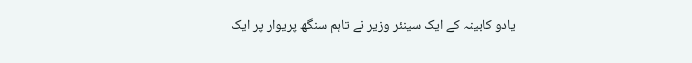یادو کابینہ کے ایک سینئر وزیر نے تاہم سنگھ پریوار پر ایک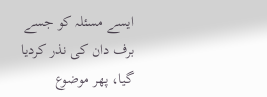ایسے مسئلہ کو جسے برف دان کی نذر کردیا گیا، پھر موضوع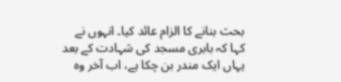بحث بنانے کا الزام عائد کیا۔ انہوں نے کہا کہ بابری مسجد کی شہادت کے بعد یہاں ایک مندر بن چکا ہے، اب آخر وہ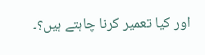اور کیا تعمیر کرنا چاہتے ہیں؟۔